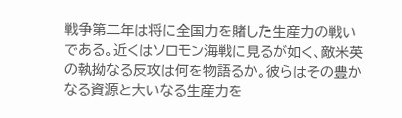戦争第二年は将に全国力を賭した生産力の戦いである。近くはソロモン海戦に見るが如く、敵米英の執拗なる反攻は何を物語るか。彼らはその豊かなる資源と大いなる生産力を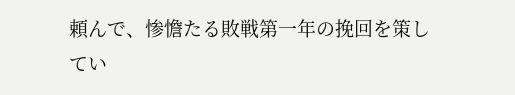頼んで、惨憺たる敗戦第一年の挽回を策してい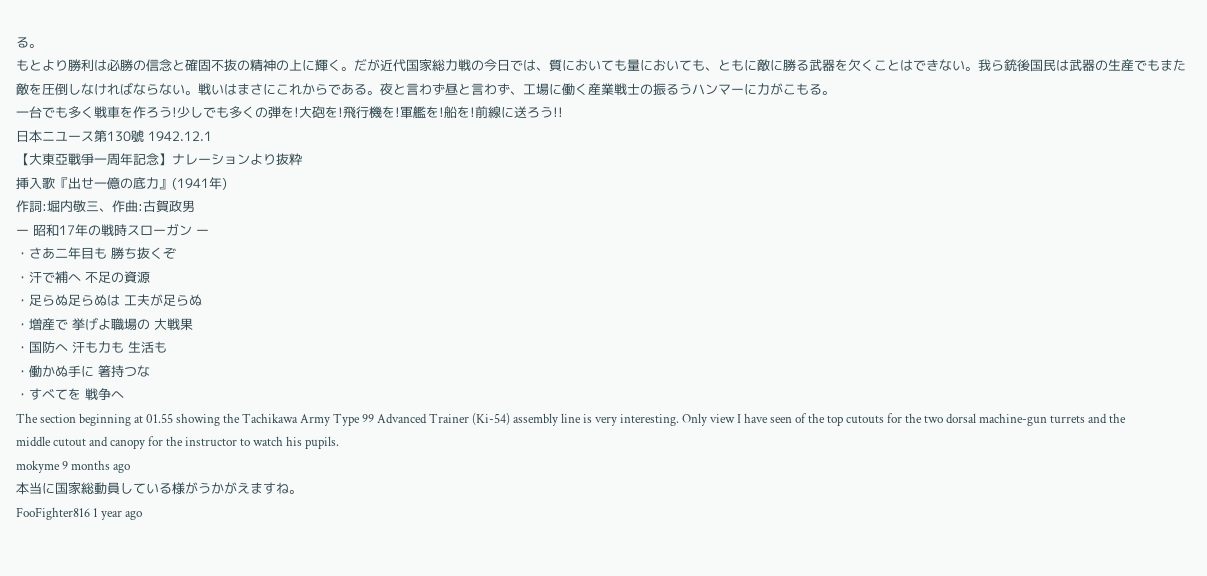る。
もとより勝利は必勝の信念と確固不抜の精神の上に輝く。だが近代国家総力戦の今日では、質においても量においても、ともに敵に勝る武器を欠くことはできない。我ら銃後国民は武器の生産でもまた敵を圧倒しなければならない。戦いはまさにこれからである。夜と言わず昼と言わず、工場に働く産業戦士の振るうハンマーに力がこもる。
一台でも多く戦車を作ろう!少しでも多くの弾を!大砲を!飛行機を!軍艦を!船を!前線に送ろう!!
日本ニユース第130號 1942.12.1
【大東亞戰爭一周年記念】ナレーションより抜粋
挿入歌『出せ一億の底力』(1941年)
作詞:堀内敬三、作曲:古賀政男
ー 昭和17年の戦時スローガン ー
・さあ二年目も 勝ち抜くぞ
・汗で補へ 不足の資源
・足らぬ足らぬは 工夫が足らぬ
・増産で 挙げよ職場の 大戦果
・国防へ 汗も力も 生活も
・働かぬ手に 箸持つな
・すべてを 戦争へ
The section beginning at 01.55 showing the Tachikawa Army Type 99 Advanced Trainer (Ki-54) assembly line is very interesting. Only view I have seen of the top cutouts for the two dorsal machine-gun turrets and the middle cutout and canopy for the instructor to watch his pupils.
mokyme 9 months ago
本当に国家総動員している様がうかがえますね。
FooFighter816 1 year ago